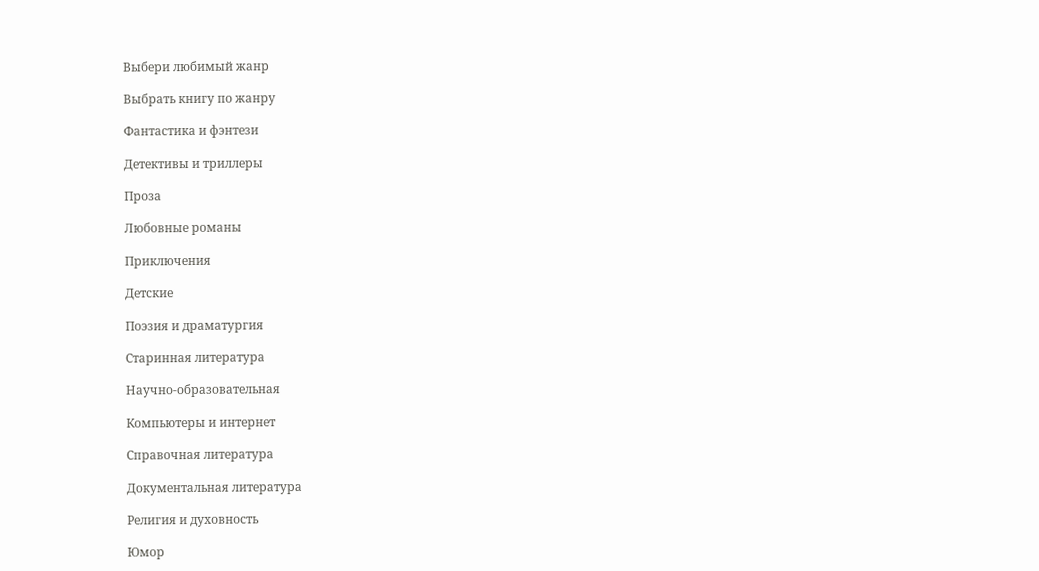Выбери любимый жанр

Выбрать книгу по жанру

Фантастика и фэнтези

Детективы и триллеры

Проза

Любовные романы

Приключения

Детские

Поэзия и драматургия

Старинная литература

Научно-образовательная

Компьютеры и интернет

Справочная литература

Документальная литература

Религия и духовность

Юмор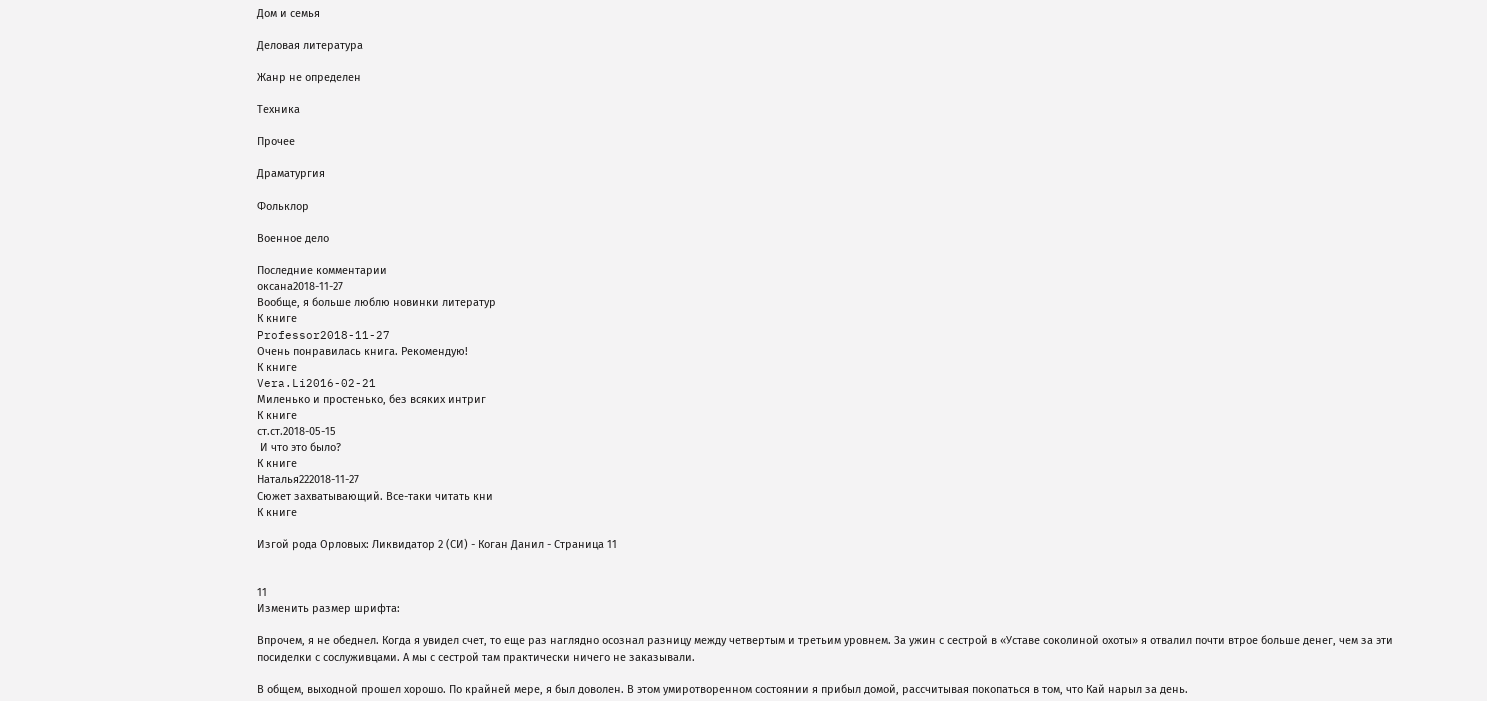Дом и семья

Деловая литература

Жанр не определен

Техника

Прочее

Драматургия

Фольклор

Военное дело

Последние комментарии
оксана2018-11-27
Вообще, я больше люблю новинки литератур
К книге
Professor2018-11-27
Очень понравилась книга. Рекомендую!
К книге
Vera.Li2016-02-21
Миленько и простенько, без всяких интриг
К книге
ст.ст.2018-05-15
 И что это было?
К книге
Наталья222018-11-27
Сюжет захватывающий. Все-таки читать кни
К книге

Изгой рода Орловых: Ликвидатор 2 (СИ) - Коган Данил - Страница 11


11
Изменить размер шрифта:

Впрочем, я не обеднел. Когда я увидел счет, то еще раз наглядно осознал разницу между четвертым и третьим уровнем. За ужин с сестрой в «Уставе соколиной охоты» я отвалил почти втрое больше денег, чем за эти посиделки с сослуживцами. А мы с сестрой там практически ничего не заказывали.

В общем, выходной прошел хорошо. По крайней мере, я был доволен. В этом умиротворенном состоянии я прибыл домой, рассчитывая покопаться в том, что Кай нарыл за день.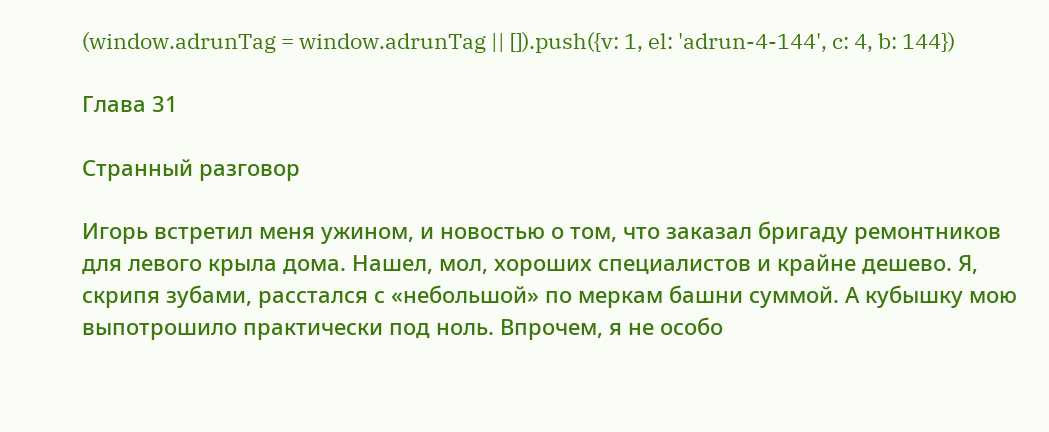(window.adrunTag = window.adrunTag || []).push({v: 1, el: 'adrun-4-144', c: 4, b: 144})

Глава 31

Странный разговор

Игорь встретил меня ужином, и новостью о том, что заказал бригаду ремонтников для левого крыла дома. Нашел, мол, хороших специалистов и крайне дешево. Я, скрипя зубами, расстался с «небольшой» по меркам башни суммой. А кубышку мою выпотрошило практически под ноль. Впрочем, я не особо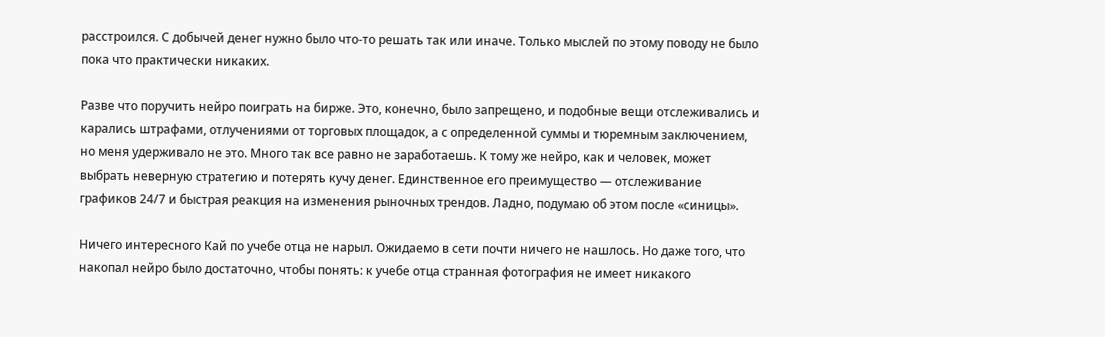расстроился. С добычей денег нужно было что-то решать так или иначе. Только мыслей по этому поводу не было пока что практически никаких.

Разве что поручить нейро поиграть на бирже. Это, конечно, было запрещено, и подобные вещи отслеживались и карались штрафами, отлучениями от торговых площадок, а с определенной суммы и тюремным заключением, но меня удерживало не это. Много так все равно не заработаешь. К тому же нейро, как и человек, может выбрать неверную стратегию и потерять кучу денег. Единственное его преимущество — отслеживание графиков 24/7 и быстрая реакция на изменения рыночных трендов. Ладно, подумаю об этом после «синицы».

Ничего интересного Кай по учебе отца не нарыл. Ожидаемо в сети почти ничего не нашлось. Но даже того, что накопал нейро было достаточно, чтобы понять: к учебе отца странная фотография не имеет никакого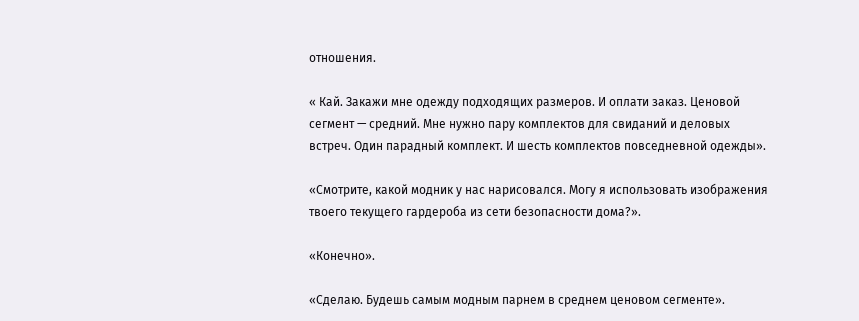отношения.

« Кай. Закажи мне одежду подходящих размеров. И оплати заказ. Ценовой сегмент — средний. Мне нужно пару комплектов для свиданий и деловых встреч. Один парадный комплект. И шесть комплектов повседневной одежды».

«Смотрите, какой модник у нас нарисовался. Могу я использовать изображения твоего текущего гардероба из сети безопасности дома?».

«Конечно».

«Сделаю. Будешь самым модным парнем в среднем ценовом сегменте».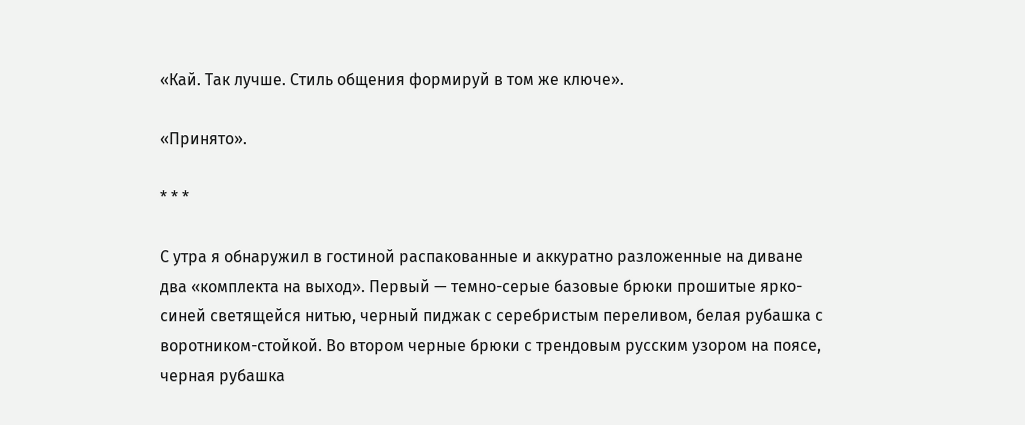«Кай. Так лучше. Стиль общения формируй в том же ключе».

«Принято».

* * *

С утра я обнаружил в гостиной распакованные и аккуратно разложенные на диване два «комплекта на выход». Первый — темно-серые базовые брюки прошитые ярко-синей светящейся нитью, черный пиджак с серебристым переливом, белая рубашка с воротником-стойкой. Во втором черные брюки с трендовым русским узором на поясе, черная рубашка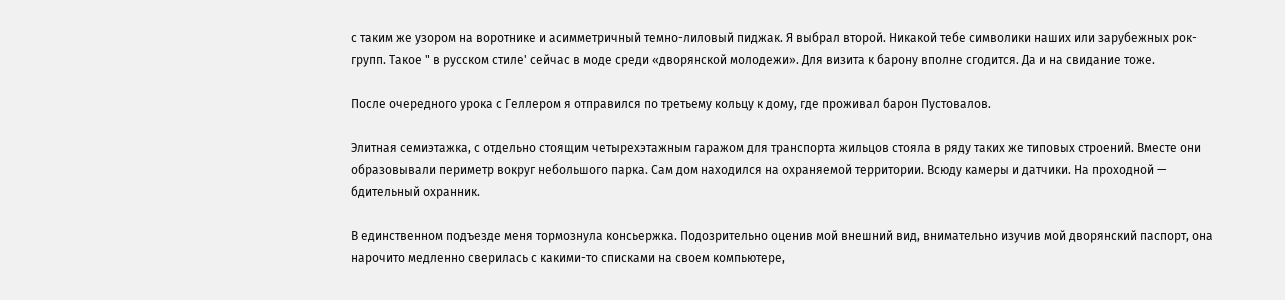с таким же узором на воротнике и асимметричный темно-лиловый пиджак. Я выбрал второй. Никакой тебе символики наших или зарубежных рок-групп. Такое " в русском стиле' сейчас в моде среди «дворянской молодежи». Для визита к барону вполне сгодится. Да и на свидание тоже.

После очередного урока с Геллером я отправился по третьему кольцу к дому, где проживал барон Пустовалов.

Элитная семиэтажка, с отдельно стоящим четырехэтажным гаражом для транспорта жильцов стояла в ряду таких же типовых строений. Вместе они образовывали периметр вокруг небольшого парка. Сам дом находился на охраняемой территории. Всюду камеры и датчики. На проходной — бдительный охранник.

В единственном подъезде меня тормознула консьержка. Подозрительно оценив мой внешний вид, внимательно изучив мой дворянский паспорт, она нарочито медленно сверилась с какими-то списками на своем компьютере,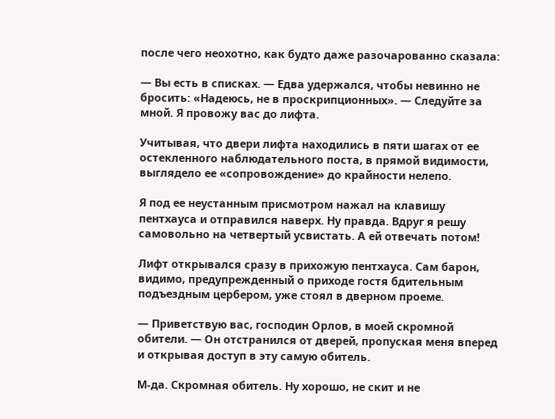после чего неохотно, как будто даже разочарованно сказала:

— Вы есть в списках. — Едва удержался, чтобы невинно не бросить: «Надеюсь, не в проскрипционных». — Следуйте за мной. Я провожу вас до лифта.

Учитывая, что двери лифта находились в пяти шагах от ее остекленного наблюдательного поста, в прямой видимости, выглядело ее «сопровождение» до крайности нелепо.

Я под ее неустанным присмотром нажал на клавишу пентхауса и отправился наверх. Ну правда. Вдруг я решу самовольно на четвертый усвистать. А ей отвечать потом!

Лифт открывался сразу в прихожую пентхауса. Сам барон, видимо, предупрежденный о приходе гостя бдительным подъездным цербером, уже стоял в дверном проеме.

— Приветствую вас, господин Орлов, в моей скромной обители. — Он отстранился от дверей, пропуская меня вперед и открывая доступ в эту самую обитель.

М-да. Скромная обитель. Ну хорошо, не скит и не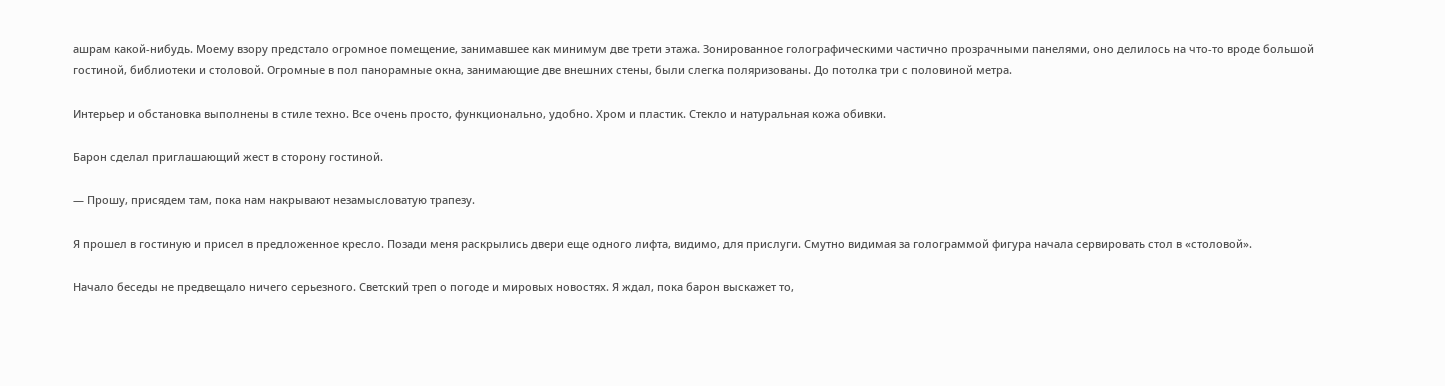ашрам какой-нибудь. Моему взору предстало огромное помещение, занимавшее как минимум две трети этажа. Зонированное голографическими частично прозрачными панелями, оно делилось на что-то вроде большой гостиной, библиотеки и столовой. Огромные в пол панорамные окна, занимающие две внешних стены, были слегка поляризованы. До потолка три с половиной метра.

Интерьер и обстановка выполнены в стиле техно. Все очень просто, функционально, удобно. Хром и пластик. Стекло и натуральная кожа обивки.

Барон сделал приглашающий жест в сторону гостиной.

— Прошу, присядем там, пока нам накрывают незамысловатую трапезу.

Я прошел в гостиную и присел в предложенное кресло. Позади меня раскрылись двери еще одного лифта, видимо, для прислуги. Смутно видимая за голограммой фигура начала сервировать стол в «столовой».

Начало беседы не предвещало ничего серьезного. Светский треп о погоде и мировых новостях. Я ждал, пока барон выскажет то,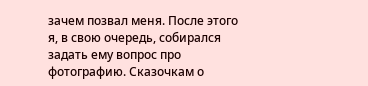зачем позвал меня. После этого я, в свою очередь, собирался задать ему вопрос про фотографию. Сказочкам о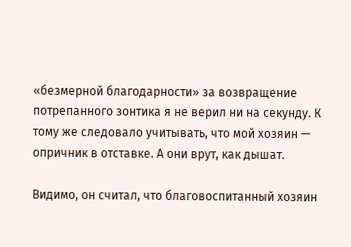«безмерной благодарности» за возвращение потрепанного зонтика я не верил ни на секунду. К тому же следовало учитывать, что мой хозяин — опричник в отставке. А они врут, как дышат.

Видимо, он считал, что благовоспитанный хозяин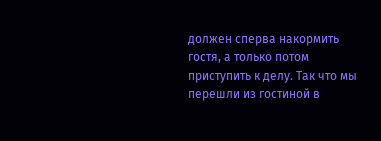должен сперва накормить гостя, а только потом приступить к делу. Так что мы перешли из гостиной в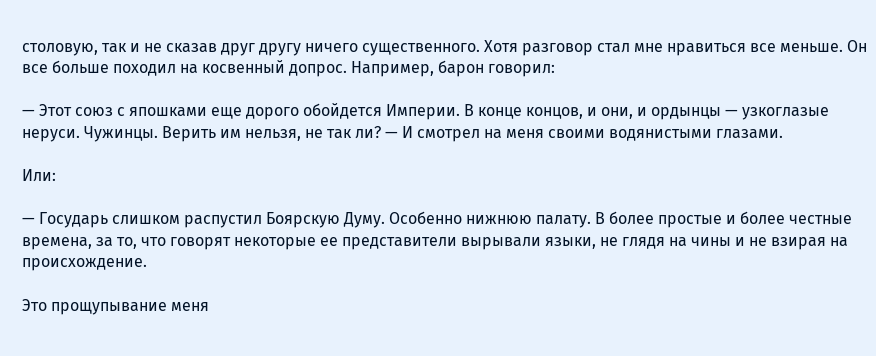столовую, так и не сказав друг другу ничего существенного. Хотя разговор стал мне нравиться все меньше. Он все больше походил на косвенный допрос. Например, барон говорил:

— Этот союз с япошками еще дорого обойдется Империи. В конце концов, и они, и ордынцы — узкоглазые неруси. Чужинцы. Верить им нельзя, не так ли? — И смотрел на меня своими водянистыми глазами.

Или:

— Государь слишком распустил Боярскую Думу. Особенно нижнюю палату. В более простые и более честные времена, за то, что говорят некоторые ее представители вырывали языки, не глядя на чины и не взирая на происхождение.

Это прощупывание меня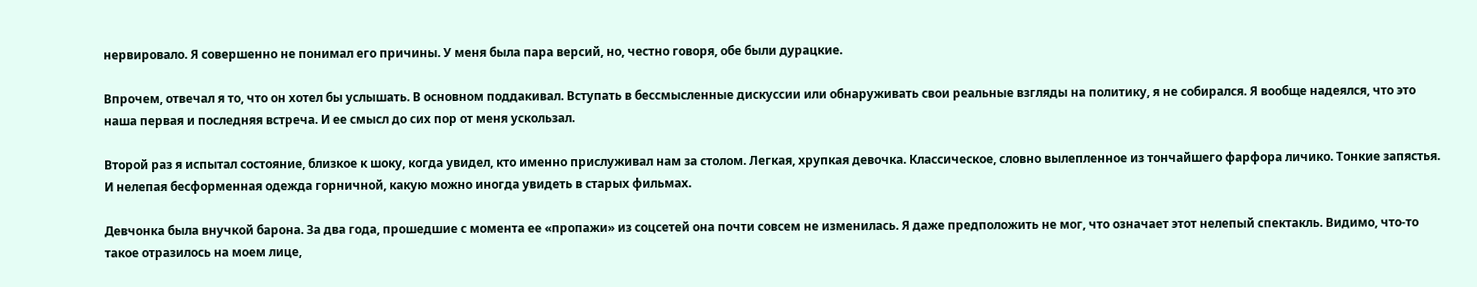нервировало. Я совершенно не понимал его причины. У меня была пара версий, но, честно говоря, обе были дурацкие.

Впрочем, отвечал я то, что он хотел бы услышать. В основном поддакивал. Вступать в бессмысленные дискуссии или обнаруживать свои реальные взгляды на политику, я не собирался. Я вообще надеялся, что это наша первая и последняя встреча. И ее смысл до сих пор от меня ускользал.

Второй раз я испытал состояние, близкое к шоку, когда увидел, кто именно прислуживал нам за столом. Легкая, хрупкая девочка. Классическое, словно вылепленное из тончайшего фарфора личико. Тонкие запястья. И нелепая бесформенная одежда горничной, какую можно иногда увидеть в старых фильмах.

Девчонка была внучкой барона. За два года, прошедшие с момента ее «пропажи» из соцсетей она почти совсем не изменилась. Я даже предположить не мог, что означает этот нелепый спектакль. Видимо, что-то такое отразилось на моем лице,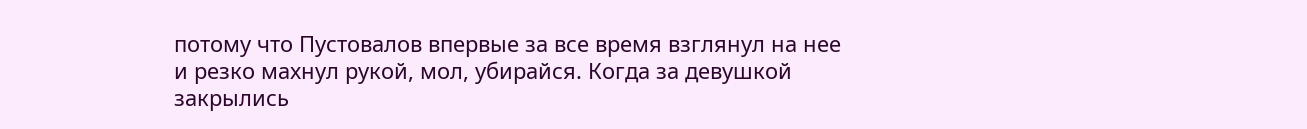потому что Пустовалов впервые за все время взглянул на нее и резко махнул рукой, мол, убирайся. Когда за девушкой закрылись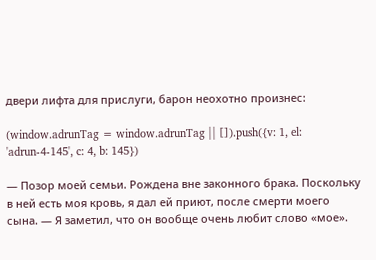двери лифта для прислуги, барон неохотно произнес:

(window.adrunTag = window.adrunTag || []).push({v: 1, el: 'adrun-4-145', c: 4, b: 145})

— Позор моей семьи. Рождена вне законного брака. Поскольку в ней есть моя кровь, я дал ей приют, после смерти моего сына. — Я заметил, что он вообще очень любит слово «мое».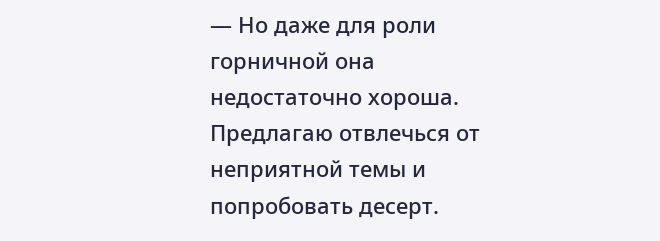— Но даже для роли горничной она недостаточно хороша. Предлагаю отвлечься от неприятной темы и попробовать десерт.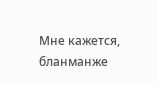Мне кажется, бланманже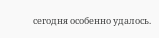сегодня особенно удалось.